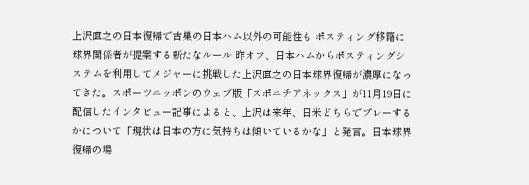上沢直之の日本復帰で古巣の日本ハム以外の可能性も ポスティング移籍に球界関係者が提案する新たなルール 昨オフ、日本ハムからポスティングシステムを利用してメジャーに挑戦した上沢直之の日本球界復帰が濃厚になってきた。スポーツニッポンのウェブ版「スポニチアネックス」が11月19日に配信したインタビュー記事によると、上沢は来年、日米どちらでプレーするかについて「現状は日本の方に気持ちは傾いているかな」と発言。日本球界復帰の場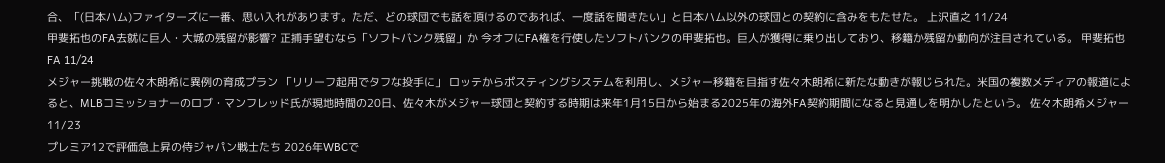合、「(日本ハム)ファイターズに一番、思い入れがあります。ただ、どの球団でも話を頂けるのであれば、一度話を聞きたい」と日本ハム以外の球団との契約に含みをもたせた。 上沢直之 11/24
甲斐拓也のFA去就に巨人・大城の残留が影響? 正捕手望むなら「ソフトバンク残留」か 今オフにFA権を行使したソフトバンクの甲斐拓也。巨人が獲得に乗り出しており、移籍か残留か動向が注目されている。 甲斐拓也FA 11/24
メジャー挑戦の佐々木朗希に異例の育成プラン 「リリーフ起用でタフな投手に」 ロッテからポスティングシステムを利用し、メジャー移籍を目指す佐々木朗希に新たな動きが報じられた。米国の複数メディアの報道によると、MLBコミッショナーのロブ・マンフレッド氏が現地時間の20日、佐々木がメジャー球団と契約する時期は来年1月15日から始まる2025年の海外FA契約期間になると見通しを明かしたという。 佐々木朗希メジャー 11/23
プレミア12で評価急上昇の侍ジャパン戦士たち 2026年WBCで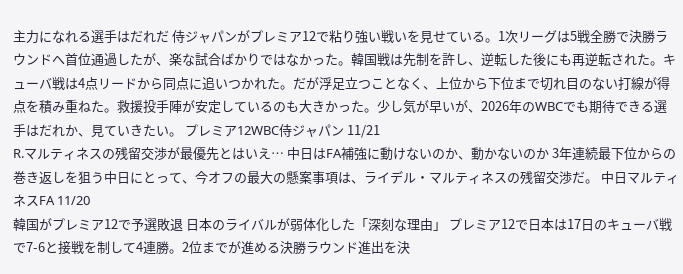主力になれる選手はだれだ 侍ジャパンがプレミア12で粘り強い戦いを見せている。1次リーグは5戦全勝で決勝ラウンドへ首位通過したが、楽な試合ばかりではなかった。韓国戦は先制を許し、逆転した後にも再逆転された。キューバ戦は4点リードから同点に追いつかれた。だが浮足立つことなく、上位から下位まで切れ目のない打線が得点を積み重ねた。救援投手陣が安定しているのも大きかった。少し気が早いが、2026年のWBCでも期待できる選手はだれか、見ていきたい。 プレミア12WBC侍ジャパン 11/21
R.マルティネスの残留交渉が最優先とはいえ… 中日はFA補強に動けないのか、動かないのか 3年連続最下位からの巻き返しを狙う中日にとって、今オフの最大の懸案事項は、ライデル・マルティネスの残留交渉だ。 中日マルティネスFA 11/20
韓国がプレミア12で予選敗退 日本のライバルが弱体化した「深刻な理由」 プレミア12で日本は17日のキューバ戦で7-6と接戦を制して4連勝。2位までが進める決勝ラウンド進出を決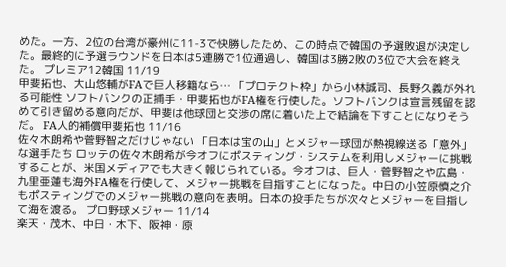めた。一方、2位の台湾が豪州に11-3で快勝したため、この時点で韓国の予選敗退が決定した。最終的に予選ラウンドを日本は5連勝で1位通過し、韓国は3勝2敗の3位で大会を終えた。 プレミア12韓国 11/19
甲斐拓也、大山悠輔がFAで巨人移籍なら… 「プロテクト枠」から小林誠司、長野久義が外れる可能性 ソフトバンクの正捕手・甲斐拓也がFA権を行使した。ソフトバンクは宣言残留を認めて引き留める意向だが、甲斐は他球団と交渉の席に着いた上で結論を下すことになりそうだ。 FA人的補償甲斐拓也 11/16
佐々木朗希や菅野智之だけじゃない 「日本は宝の山」とメジャー球団が熱視線送る「意外」な選手たち ロッテの佐々木朗希が今オフにポスティング・システムを利用しメジャーに挑戦することが、米国メディアでも大きく報じられている。今オフは、巨人・菅野智之や広島・九里亜蓮も海外FA権を行使して、メジャー挑戦を目指すことになった。中日の小笠原慎之介もポスティングでのメジャー挑戦の意向を表明。日本の投手たちが次々とメジャーを目指して海を渡る。 プロ野球メジャー 11/14
楽天・茂木、中日・木下、阪神・原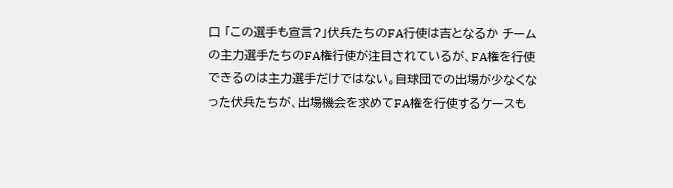口 「この選手も宣言?」伏兵たちのFA行使は吉となるか チームの主力選手たちのFA権行使が注目されているが、FA権を行使できるのは主力選手だけではない。自球団での出場が少なくなった伏兵たちが、出場機会を求めてFA権を行使するケースも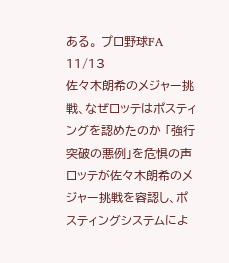ある。 プロ野球FA 11/13
佐々木朗希のメジャー挑戦、なぜロッテはポスティングを認めたのか 「強行突破の悪例」を危惧の声 ロッテが佐々木朗希のメジャー挑戦を容認し、ポスティングシステムによ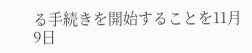る手続きを開始することを11月9日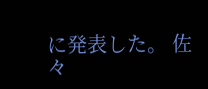に発表した。 佐々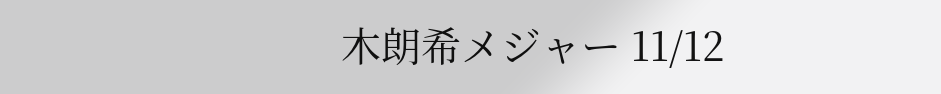木朗希メジャー 11/12